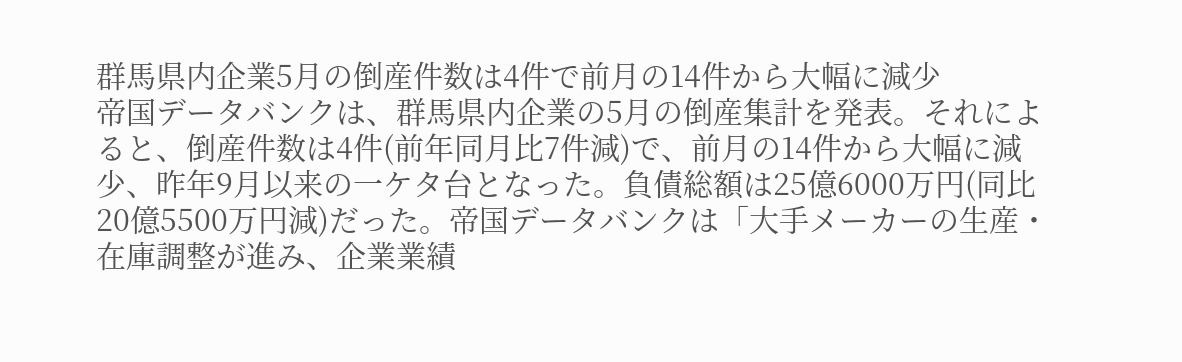群馬県内企業5月の倒産件数は4件で前月の14件から大幅に減少
帝国データバンクは、群馬県内企業の5月の倒産集計を発表。それによると、倒産件数は4件(前年同月比7件減)で、前月の14件から大幅に減少、昨年9月以来の一ケタ台となった。負債総額は25億6000万円(同比20億5500万円減)だった。帝国データバンクは「大手メーカーの生産・在庫調整が進み、企業業績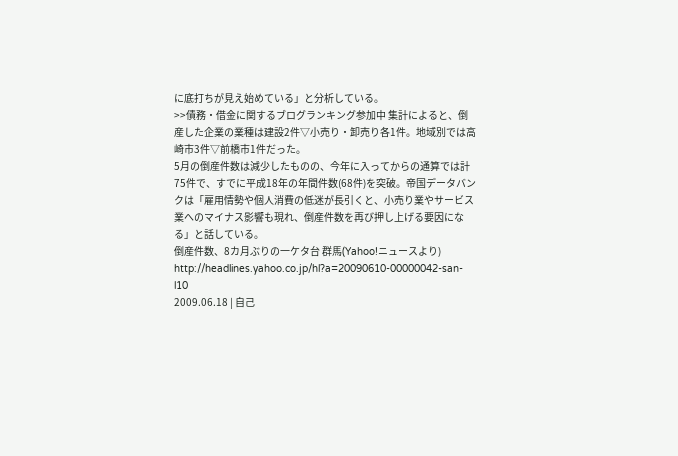に底打ちが見え始めている」と分析している。
>>債務・借金に関するブログランキング参加中 集計によると、倒産した企業の業種は建設2件▽小売り・卸売り各1件。地域別では高崎市3件▽前橋市1件だった。
5月の倒産件数は減少したものの、今年に入ってからの通算では計75件で、すでに平成18年の年間件数(68件)を突破。帝国データバンクは「雇用情勢や個人消費の低迷が長引くと、小売り業やサービス業へのマイナス影響も現れ、倒産件数を再び押し上げる要因になる」と話している。
倒産件数、8カ月ぶりの一ケタ台 群馬(Yahoo!ニュースより)
http://headlines.yahoo.co.jp/hl?a=20090610-00000042-san-l10
2009.06.18 | 自己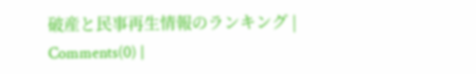破産と民事再生情報のランキング | Comments(0) |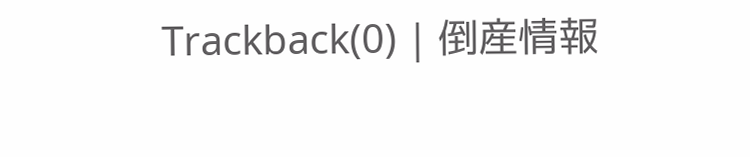Trackback(0) | 倒産情報